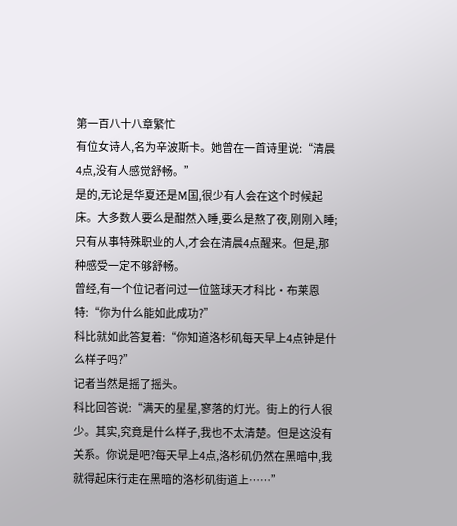第一百八十八章繁忙
有位女诗人,名为辛波斯卡。她曾在一首诗里说:“清晨4点,没有人感觉舒畅。”
是的,无论是华夏还是M国,很少有人会在这个时候起床。大多数人要么是酣然入睡,要么是熬了夜,刚刚入睡;只有从事特殊职业的人,才会在清晨4点醒来。但是,那种感受一定不够舒畅。
曾经,有一个位记者问过一位篮球天才科比•布莱恩特:“你为什么能如此成功?”
科比就如此答复着:“你知道洛杉矶每天早上4点钟是什么样子吗?”
记者当然是摇了摇头。
科比回答说:“满天的星星,寥落的灯光。街上的行人很少。其实,究竟是什么样子,我也不太清楚。但是这没有关系。你说是吧?每天早上4点,洛杉矶仍然在黑暗中,我就得起床行走在黑暗的洛杉矶街道上……”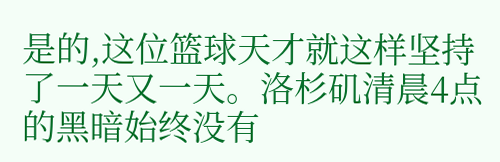是的,这位篮球天才就这样坚持了一天又一天。洛杉矶清晨4点的黑暗始终没有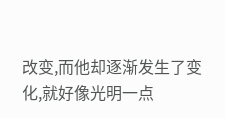改变,而他却逐渐发生了变化,就好像光明一点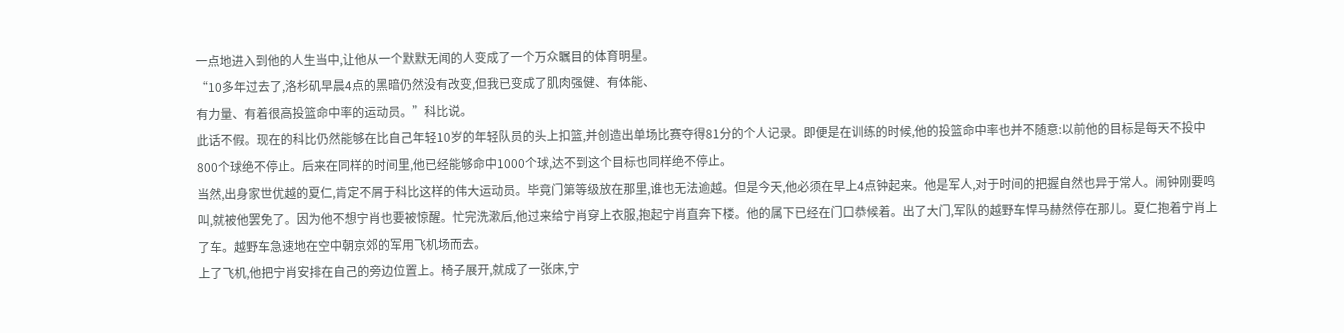一点地进入到他的人生当中,让他从一个默默无闻的人变成了一个万众瞩目的体育明星。
“10多年过去了,洛杉矶早晨4点的黑暗仍然没有改变,但我已变成了肌肉强健、有体能、
有力量、有着很高投篮命中率的运动员。”科比说。
此话不假。现在的科比仍然能够在比自己年轻10岁的年轻队员的头上扣篮,并创造出单场比赛夺得81分的个人记录。即便是在训练的时候,他的投篮命中率也并不随意:以前他的目标是每天不投中800个球绝不停止。后来在同样的时间里,他已经能够命中1000个球,达不到这个目标也同样绝不停止。
当然,出身家世优越的夏仁,肯定不屑于科比这样的伟大运动员。毕竟门第等级放在那里,谁也无法逾越。但是今天,他必须在早上4点钟起来。他是军人,对于时间的把握自然也异于常人。闹钟刚要鸣叫,就被他罢免了。因为他不想宁肖也要被惊醒。忙完洗漱后,他过来给宁肖穿上衣服,抱起宁肖直奔下楼。他的属下已经在门口恭候着。出了大门,军队的越野车悍马赫然停在那儿。夏仁抱着宁肖上了车。越野车急速地在空中朝京郊的军用飞机场而去。
上了飞机,他把宁肖安排在自己的旁边位置上。椅子展开,就成了一张床,宁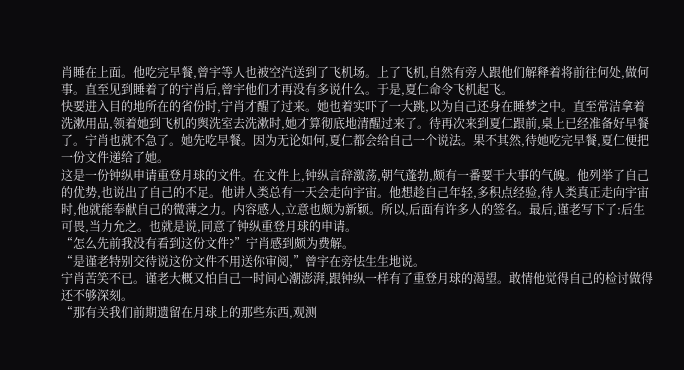肖睡在上面。他吃完早餐,曾宇等人也被空汽送到了飞机场。上了飞机,自然有旁人跟他们解释着将前往何处,做何事。直至见到睡着了的宁肖后,曾宇他们才再没有多说什么。于是,夏仁命令飞机起飞。
快要进入目的地所在的省份时,宁肖才醒了过来。她也着实吓了一大跳,以为自己还身在睡梦之中。直至常洁拿着洗漱用品,领着她到飞机的舆洗室去洗漱时,她才算彻底地清醒过来了。待再次来到夏仁跟前,桌上已经准备好早餐了。宁肖也就不急了。她先吃早餐。因为无论如何,夏仁都会给自己一个说法。果不其然,待她吃完早餐,夏仁便把一份文件递给了她。
这是一份钟纵申请重登月球的文件。在文件上,钟纵言辞激荡,朝气蓬勃,颇有一番要干大事的气魄。他列举了自己的优势,也说出了自己的不足。他讲人类总有一天会走向宇宙。他想趁自己年轻,多积点经验,待人类真正走向宇宙时,他就能奉献自己的微薄之力。内容感人,立意也颇为新颖。所以,后面有许多人的签名。最后,谨老写下了:后生可畏,当力允之。也就是说,同意了钟纵重登月球的申请。
“怎么先前我没有看到这份文件?”宁肖感到颇为费解。
“是谨老特别交待说这份文件不用送你审阅,”曾宇在旁怯生生地说。
宁肖苦笑不已。谨老大概又怕自己一时间心潮澎湃,跟钟纵一样有了重登月球的渴望。敢情他觉得自己的检讨做得还不够深刻。
“那有关我们前期遗留在月球上的那些东西,观测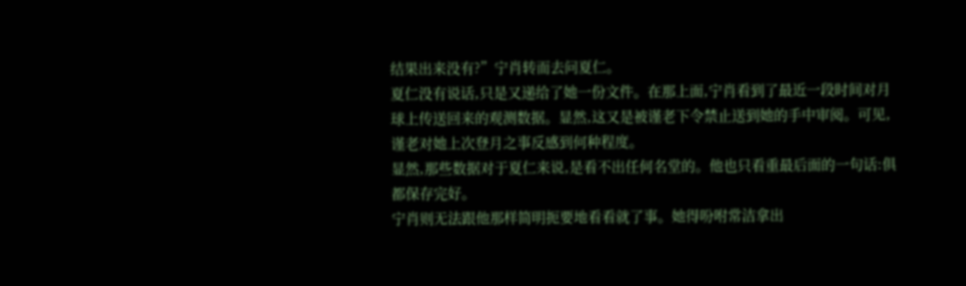结果出来没有?”宁肖转而去问夏仁。
夏仁没有说话,只是又递给了她一份文件。在那上面,宁肖看到了最近一段时间对月球上传送回来的观测数据。显然,这又是被谨老下令禁止送到她的手中审阅。可见,谨老对她上次登月之事反感到何种程度。
显然,那些数据对于夏仁来说,是看不出任何名堂的。他也只看重最后面的一句话:俱都保存完好。
宁肖则无法跟他那样简明扼要地看看就了事。她得吩咐常洁拿出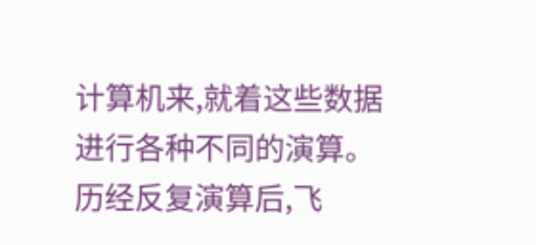计算机来,就着这些数据进行各种不同的演算。历经反复演算后,飞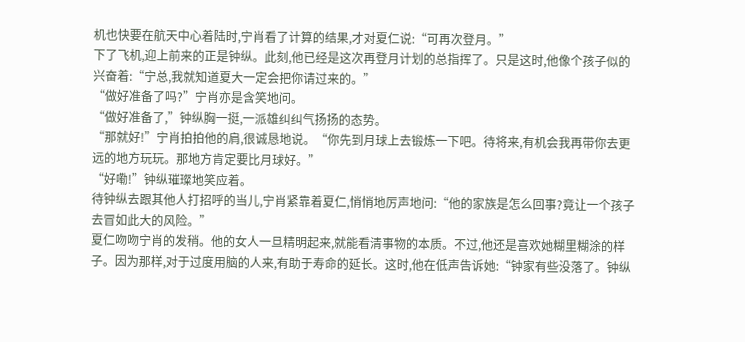机也快要在航天中心着陆时,宁肖看了计算的结果,才对夏仁说:“可再次登月。”
下了飞机,迎上前来的正是钟纵。此刻,他已经是这次再登月计划的总指挥了。只是这时,他像个孩子似的兴奋着:“宁总,我就知道夏大一定会把你请过来的。”
“做好准备了吗?”宁肖亦是含笑地问。
“做好准备了,”钟纵胸一挺,一派雄纠纠气扬扬的态势。
“那就好!”宁肖拍拍他的肩,很诚恳地说。“你先到月球上去锻炼一下吧。待将来,有机会我再带你去更远的地方玩玩。那地方肯定要比月球好。”
“好嘞!”钟纵璀璨地笑应着。
待钟纵去跟其他人打招呼的当儿,宁肖紧靠着夏仁,悄悄地厉声地问:“他的家族是怎么回事?竟让一个孩子去冒如此大的风险。”
夏仁吻吻宁肖的发稍。他的女人一旦精明起来,就能看清事物的本质。不过,他还是喜欢她糊里糊涂的样子。因为那样,对于过度用脑的人来,有助于寿命的延长。这时,他在低声告诉她:“钟家有些没落了。钟纵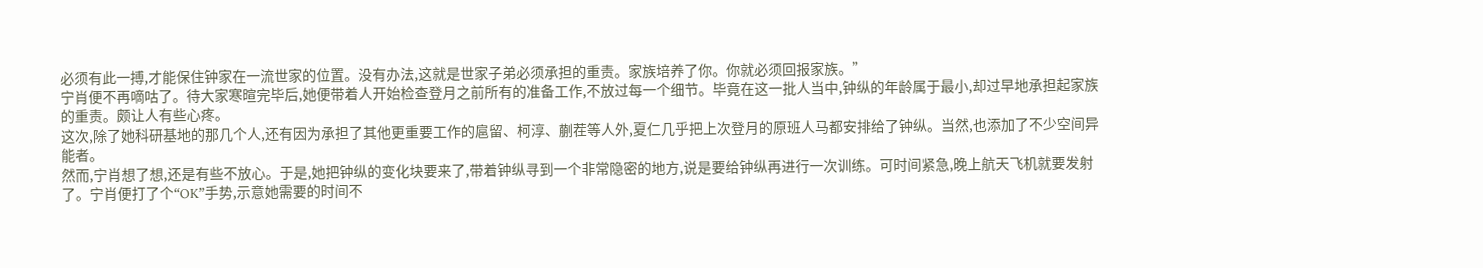必须有此一搏,才能保住钟家在一流世家的位置。没有办法,这就是世家子弟必须承担的重责。家族培养了你。你就必须回报家族。”
宁肖便不再嘀咕了。待大家寒暄完毕后,她便带着人开始检查登月之前所有的准备工作,不放过每一个细节。毕竟在这一批人当中,钟纵的年龄属于最小,却过早地承担起家族的重责。颇让人有些心疼。
这次,除了她科研基地的那几个人,还有因为承担了其他更重要工作的扈留、柯淳、蒯茬等人外,夏仁几乎把上次登月的原班人马都安排给了钟纵。当然,也添加了不少空间异能者。
然而,宁肖想了想,还是有些不放心。于是,她把钟纵的变化块要来了,带着钟纵寻到一个非常隐密的地方,说是要给钟纵再进行一次训练。可时间紧急,晚上航天飞机就要发射了。宁肖便打了个“OK”手势,示意她需要的时间不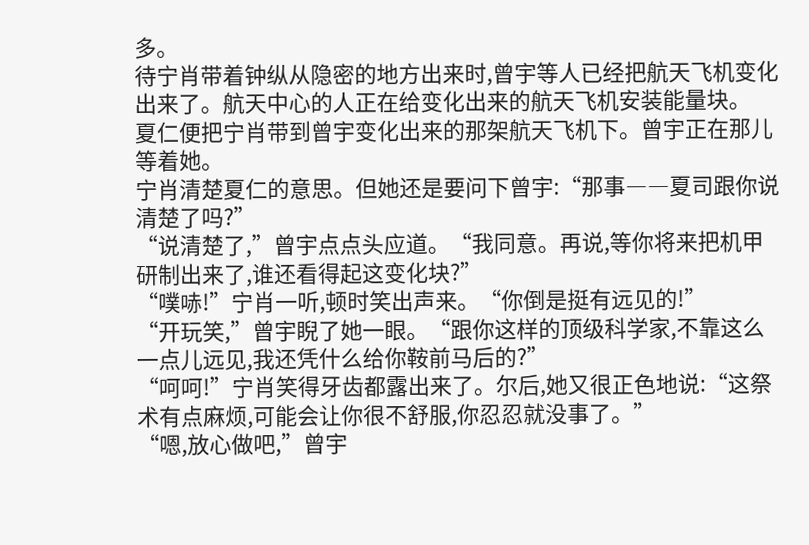多。
待宁肖带着钟纵从隐密的地方出来时,曾宇等人已经把航天飞机变化出来了。航天中心的人正在给变化出来的航天飞机安装能量块。
夏仁便把宁肖带到曾宇变化出来的那架航天飞机下。曾宇正在那儿等着她。
宁肖清楚夏仁的意思。但她还是要问下曾宇:“那事――夏司跟你说清楚了吗?”
“说清楚了,”曾宇点点头应道。“我同意。再说,等你将来把机甲研制出来了,谁还看得起这变化块?”
“噗哧!”宁肖一听,顿时笑出声来。“你倒是挺有远见的!”
“开玩笑,”曾宇睨了她一眼。“跟你这样的顶级科学家,不靠这么一点儿远见,我还凭什么给你鞍前马后的?”
“呵呵!”宁肖笑得牙齿都露出来了。尔后,她又很正色地说:“这祭术有点麻烦,可能会让你很不舒服,你忍忍就没事了。”
“嗯,放心做吧,”曾宇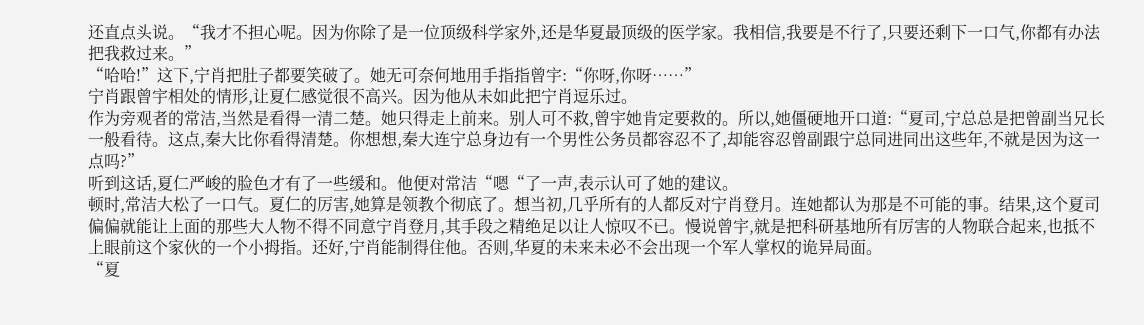还直点头说。“我才不担心呢。因为你除了是一位顶级科学家外,还是华夏最顶级的医学家。我相信,我要是不行了,只要还剩下一口气,你都有办法把我救过来。”
“哈哈!”这下,宁肖把肚子都要笑破了。她无可奈何地用手指指曾宇:“你呀,你呀……”
宁肖跟曾宇相处的情形,让夏仁感觉很不高兴。因为他从未如此把宁肖逗乐过。
作为旁观者的常洁,当然是看得一清二楚。她只得走上前来。别人可不救,曾宇她肯定要救的。所以,她僵硬地开口道:“夏司,宁总总是把曾副当兄长一般看待。这点,秦大比你看得清楚。你想想,秦大连宁总身边有一个男性公务员都容忍不了,却能容忍曾副跟宁总同进同出这些年,不就是因为这一点吗?”
听到这话,夏仁严峻的脸色才有了一些缓和。他便对常洁“嗯“了一声,表示认可了她的建议。
顿时,常洁大松了一口气。夏仁的厉害,她算是领教个彻底了。想当初,几乎所有的人都反对宁肖登月。连她都认为那是不可能的事。结果,这个夏司偏偏就能让上面的那些大人物不得不同意宁肖登月,其手段之精绝足以让人惊叹不已。慢说曾宇,就是把科研基地所有厉害的人物联合起来,也抵不上眼前这个家伙的一个小拇指。还好,宁肖能制得住他。否则,华夏的未来未必不会出现一个军人掌权的诡异局面。
“夏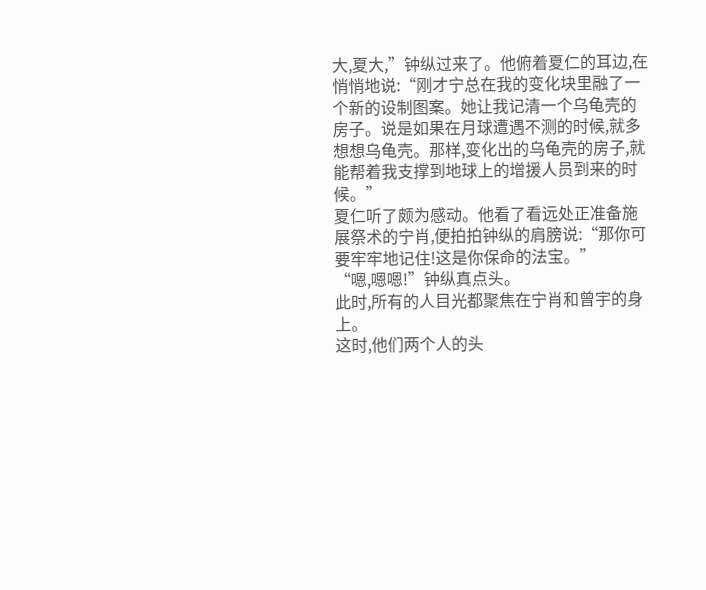大,夏大,”钟纵过来了。他俯着夏仁的耳边,在悄悄地说:“刚才宁总在我的变化块里融了一个新的设制图案。她让我记清一个乌龟壳的房子。说是如果在月球遭遇不测的时候,就多想想乌龟壳。那样,变化出的乌龟壳的房子,就能帮着我支撑到地球上的增援人员到来的时候。”
夏仁听了颇为感动。他看了看远处正准备施展祭术的宁肖,便拍拍钟纵的肩膀说:“那你可要牢牢地记住!这是你保命的法宝。”
“嗯,嗯嗯!”钟纵真点头。
此时,所有的人目光都聚焦在宁肖和曾宇的身上。
这时,他们两个人的头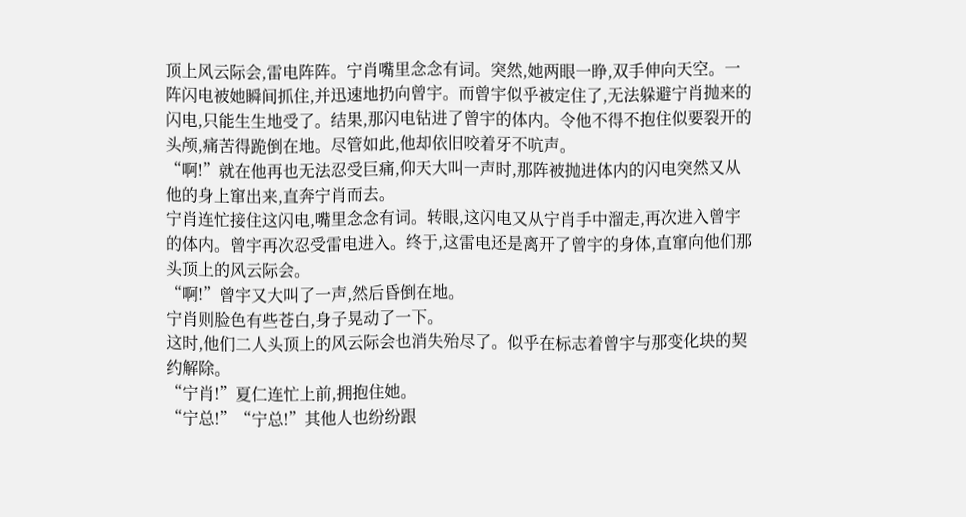顶上风云际会,雷电阵阵。宁肖嘴里念念有词。突然,她两眼一睁,双手伸向天空。一阵闪电被她瞬间抓住,并迅速地扔向曾宇。而曾宇似乎被定住了,无法躲避宁肖抛来的闪电,只能生生地受了。结果,那闪电钻进了曾宇的体内。令他不得不抱住似要裂开的头颅,痛苦得跪倒在地。尽管如此,他却依旧咬着牙不吭声。
“啊!”就在他再也无法忍受巨痛,仰天大叫一声时,那阵被抛进体内的闪电突然又从他的身上窜出来,直奔宁肖而去。
宁肖连忙接住这闪电,嘴里念念有词。转眼,这闪电又从宁肖手中溜走,再次进入曾宇的体内。曾宇再次忍受雷电进入。终于,这雷电还是离开了曾宇的身体,直窜向他们那头顶上的风云际会。
“啊!”曾宇又大叫了一声,然后昏倒在地。
宁肖则脸色有些苍白,身子晃动了一下。
这时,他们二人头顶上的风云际会也消失殆尽了。似乎在标志着曾宇与那变化块的契约解除。
“宁肖!”夏仁连忙上前,拥抱住她。
“宁总!”“宁总!”其他人也纷纷跟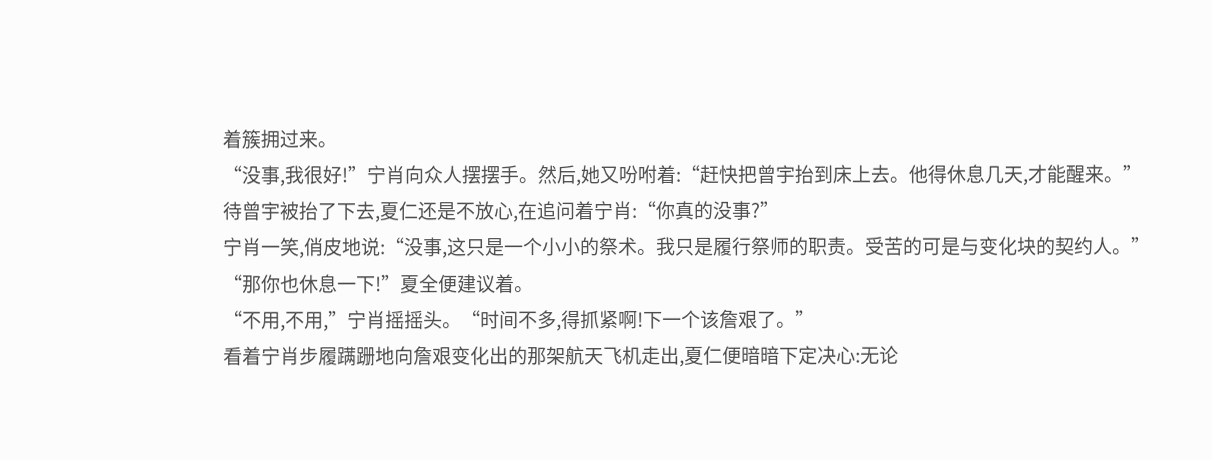着簇拥过来。
“没事,我很好!”宁肖向众人摆摆手。然后,她又吩咐着:“赶快把曾宇抬到床上去。他得休息几天,才能醒来。”
待曾宇被抬了下去,夏仁还是不放心,在追问着宁肖:“你真的没事?”
宁肖一笑,俏皮地说:“没事,这只是一个小小的祭术。我只是履行祭师的职责。受苦的可是与变化块的契约人。”
“那你也休息一下!”夏全便建议着。
“不用,不用,”宁肖摇摇头。“时间不多,得抓紧啊!下一个该詹艰了。”
看着宁肖步履蹒跚地向詹艰变化出的那架航天飞机走出,夏仁便暗暗下定决心:无论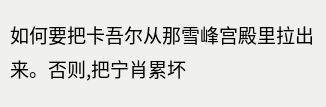如何要把卡吾尔从那雪峰宫殿里拉出来。否则,把宁肖累坏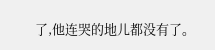了,他连哭的地儿都没有了。